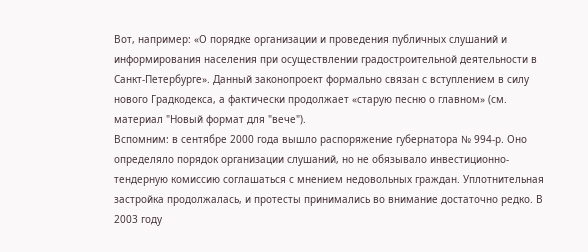Вот, например: «О порядке организации и проведения публичных слушаний и информирования населения при осуществлении градостроительной деятельности в Санкт-Петербурге». Данный законопроект формально связан с вступлением в силу нового Градкодекса, а фактически продолжает «старую песню о главном» (см. материал "Новый формат для "вече").
Вспомним: в сентябре 2000 года вышло распоряжение губернатора № 994-р. Оно определяло порядок организации слушаний, но не обязывало инвестиционно-тендерную комиссию соглашаться с мнением недовольных граждан. Уплотнительная застройка продолжалась, и протесты принимались во внимание достаточно редко. В 2003 году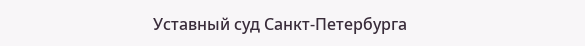Уставный суд Санкт-Петербурга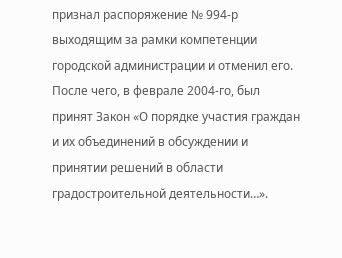признал распоряжение № 994-р выходящим за рамки компетенции городской администрации и отменил его. После чего, в феврале 2004-го, был принят Закон «О порядке участия граждан и их объединений в обсуждении и принятии решений в области градостроительной деятельности…».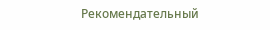Рекомендательный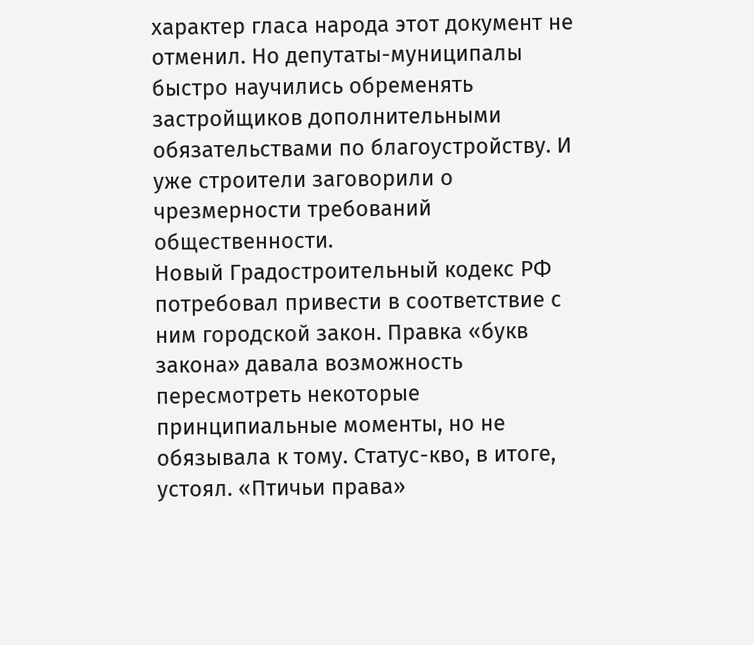характер гласа народа этот документ не отменил. Но депутаты-муниципалы быстро научились обременять застройщиков дополнительными обязательствами по благоустройству. И уже строители заговорили о чрезмерности требований общественности.
Новый Градостроительный кодекс РФ потребовал привести в соответствие с ним городской закон. Правка «букв закона» давала возможность пересмотреть некоторые принципиальные моменты, но не обязывала к тому. Статус-кво, в итоге, устоял. «Птичьи права»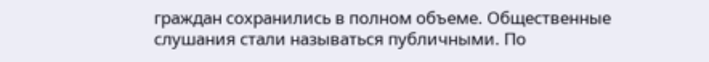граждан сохранились в полном объеме. Общественные слушания стали называться публичными. По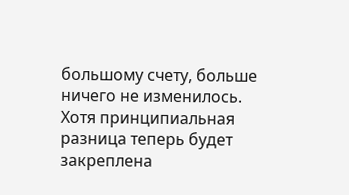большому счету, больше ничего не изменилось.
Хотя принципиальная разница теперь будет закреплена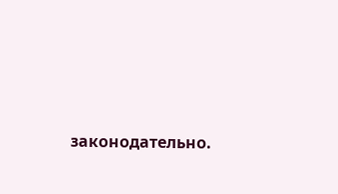законодательно.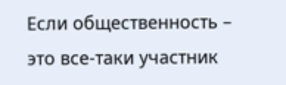Если общественность – это все-таки участник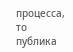процесса, то публика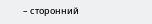– сторонний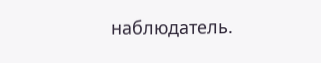наблюдатель.